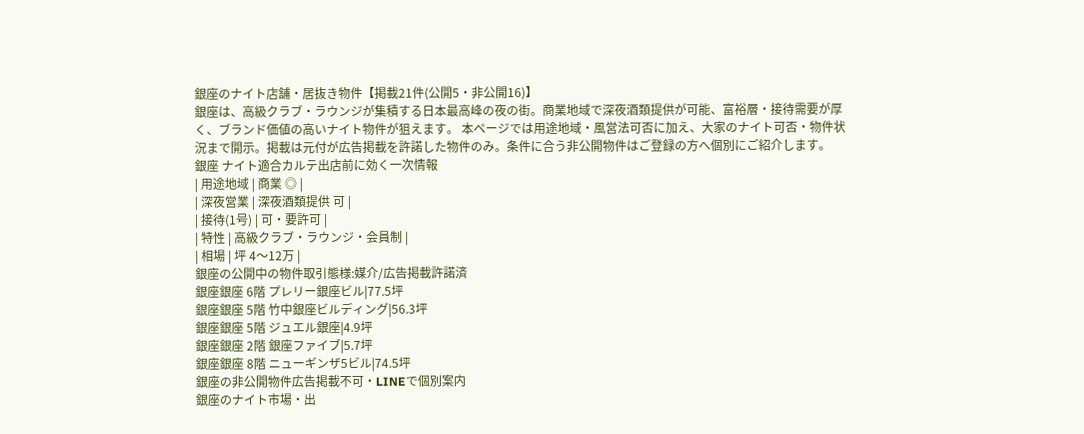銀座のナイト店舗・居抜き物件【掲載21件(公開5・非公開16)】
銀座は、高級クラブ・ラウンジが集積する日本最高峰の夜の街。商業地域で深夜酒類提供が可能、富裕層・接待需要が厚く、ブランド価値の高いナイト物件が狙えます。 本ページでは用途地域・風営法可否に加え、大家のナイト可否・物件状況まで開示。掲載は元付が広告掲載を許諾した物件のみ。条件に合う非公開物件はご登録の方へ個別にご紹介します。
銀座 ナイト適合カルテ出店前に効く一次情報
| 用途地域 | 商業 ◎ |
| 深夜営業 | 深夜酒類提供 可 |
| 接待(1号) | 可・要許可 |
| 特性 | 高級クラブ・ラウンジ・会員制 |
| 相場 | 坪 4〜12万 |
銀座の公開中の物件取引態様:媒介/広告掲載許諾済
銀座銀座 6階 プレリー銀座ビル|77.5坪
銀座銀座 5階 竹中銀座ビルディング|56.3坪
銀座銀座 5階 ジュエル銀座|4.9坪
銀座銀座 2階 銀座ファイブ|5.7坪
銀座銀座 8階 ニューギンザ5ビル|74.5坪
銀座の非公開物件広告掲載不可・LINEで個別案内
銀座のナイト市場・出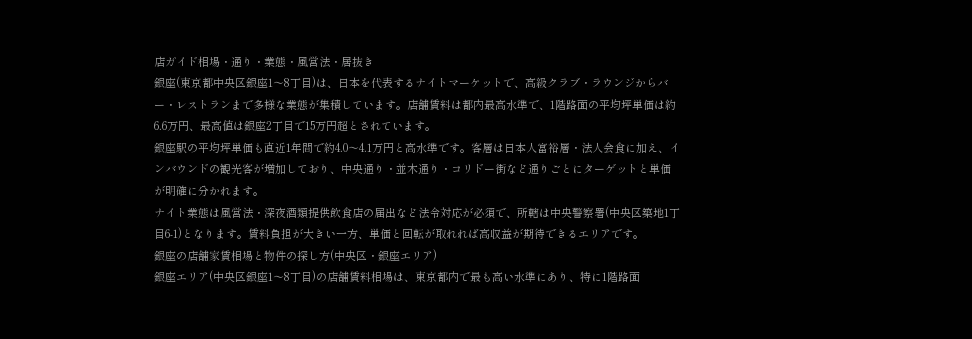店ガイド相場・通り・業態・風営法・居抜き
銀座(東京都中央区銀座1〜8丁目)は、日本を代表するナイトマーケットで、高級クラブ・ラウンジからバー・レストランまで多様な業態が集積しています。店舗賃料は都内最高水準で、1階路面の平均坪単価は約6.6万円、最高値は銀座2丁目で15万円超とされています。
銀座駅の平均坪単価も直近1年間で約4.0〜4.1万円と高水準です。客層は日本人富裕層・法人会食に加え、インバウンドの観光客が増加しており、中央通り・並木通り・コリドー街など通りごとにターゲットと単価が明確に分かれます。
ナイト業態は風営法・深夜酒類提供飲食店の届出など法令対応が必須で、所轄は中央警察署(中央区築地1丁目6-1)となります。賃料負担が大きい一方、単価と回転が取れれば高収益が期待できるエリアです。
銀座の店舗家賃相場と物件の探し方(中央区・銀座エリア)
銀座エリア(中央区銀座1〜8丁目)の店舗賃料相場は、東京都内で最も高い水準にあり、特に1階路面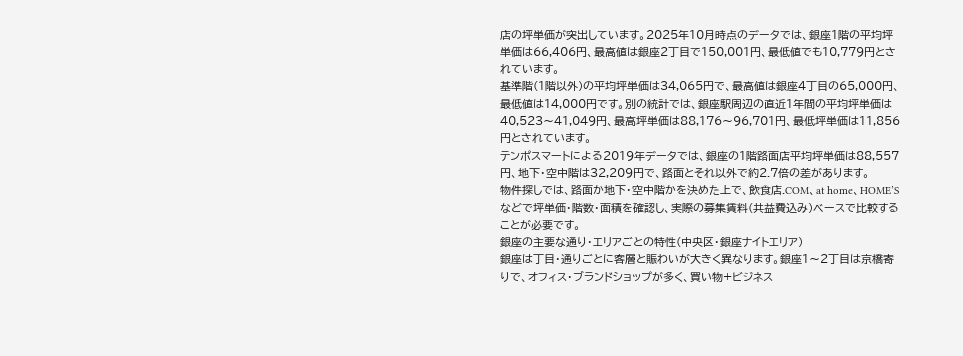店の坪単価が突出しています。2025年10月時点のデータでは、銀座1階の平均坪単価は66,406円、最高値は銀座2丁目で150,001円、最低値でも10,779円とされています。
基準階(1階以外)の平均坪単価は34,065円で、最高値は銀座4丁目の65,000円、最低値は14,000円です。別の統計では、銀座駅周辺の直近1年間の平均坪単価は40,523〜41,049円、最高坪単価は88,176〜96,701円、最低坪単価は11,856円とされています。
テンポスマートによる2019年データでは、銀座の1階路面店平均坪単価は88,557円、地下・空中階は32,209円で、路面とそれ以外で約2.7倍の差があります。
物件探しでは、路面か地下・空中階かを決めた上で、飲食店.COM、at home、HOME’Sなどで坪単価・階数・面積を確認し、実際の募集賃料(共益費込み)ベースで比較することが必要です。
銀座の主要な通り・エリアごとの特性(中央区・銀座ナイトエリア)
銀座は丁目・通りごとに客層と賑わいが大きく異なります。銀座1〜2丁目は京橋寄りで、オフィス・ブランドショップが多く、買い物+ビジネス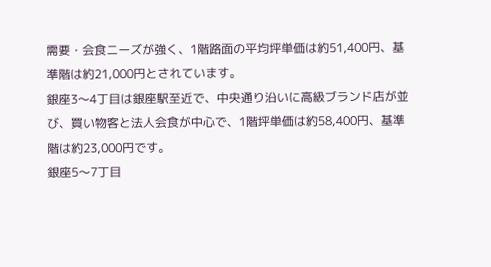需要・会食ニーズが強く、1階路面の平均坪単価は約51,400円、基準階は約21,000円とされています。
銀座3〜4丁目は銀座駅至近で、中央通り沿いに高級ブランド店が並び、買い物客と法人会食が中心で、1階坪単価は約58,400円、基準階は約23,000円です。
銀座5〜7丁目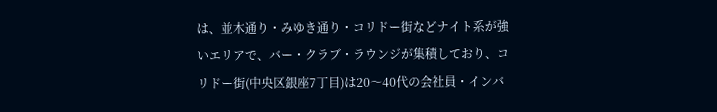は、並木通り・みゆき通り・コリドー街などナイト系が強いエリアで、バー・クラブ・ラウンジが集積しており、コリドー街(中央区銀座7丁目)は20〜40代の会社員・インバ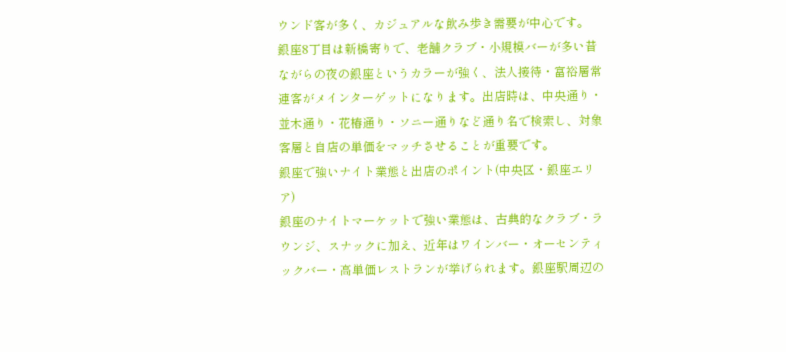ウンド客が多く、カジュアルな飲み歩き需要が中心です。
銀座8丁目は新橋寄りで、老舗クラブ・小規模バーが多い昔ながらの夜の銀座というカラーが強く、法人接待・富裕層常連客がメインターゲットになります。出店時は、中央通り・並木通り・花椿通り・ソニー通りなど通り名で検索し、対象客層と自店の単価をマッチさせることが重要です。
銀座で強いナイト業態と出店のポイント(中央区・銀座エリア)
銀座のナイトマーケットで強い業態は、古典的なクラブ・ラウンジ、スナックに加え、近年はワインバー・オーセンティックバー・高単価レストランが挙げられます。銀座駅周辺の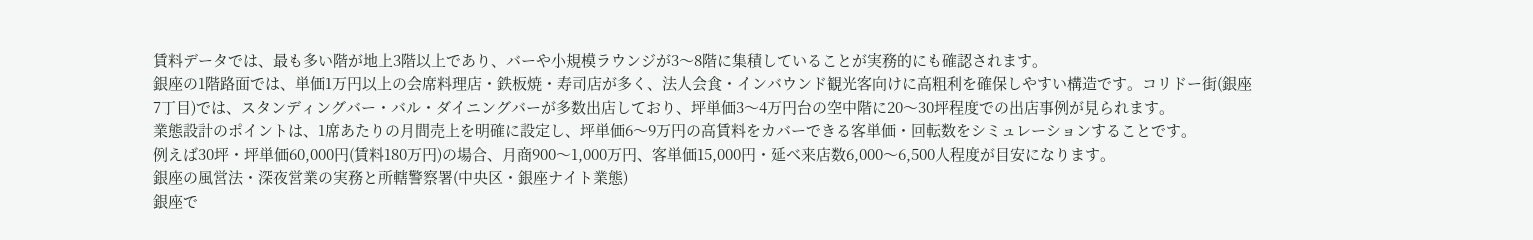賃料データでは、最も多い階が地上3階以上であり、バーや小規模ラウンジが3〜8階に集積していることが実務的にも確認されます。
銀座の1階路面では、単価1万円以上の会席料理店・鉄板焼・寿司店が多く、法人会食・インバウンド観光客向けに高粗利を確保しやすい構造です。コリドー街(銀座7丁目)では、スタンディングバー・バル・ダイニングバーが多数出店しており、坪単価3〜4万円台の空中階に20〜30坪程度での出店事例が見られます。
業態設計のポイントは、1席あたりの月間売上を明確に設定し、坪単価6〜9万円の高賃料をカバーできる客単価・回転数をシミュレーションすることです。
例えば30坪・坪単価60,000円(賃料180万円)の場合、月商900〜1,000万円、客単価15,000円・延べ来店数6,000〜6,500人程度が目安になります。
銀座の風営法・深夜営業の実務と所轄警察署(中央区・銀座ナイト業態)
銀座で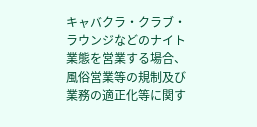キャバクラ・クラブ・ラウンジなどのナイト業態を営業する場合、風俗営業等の規制及び業務の適正化等に関す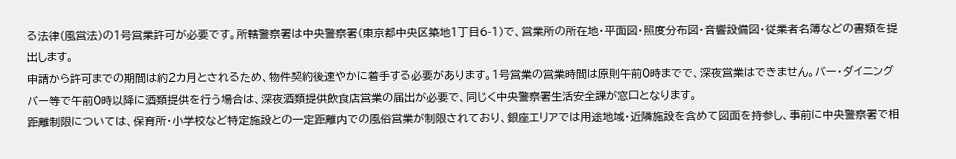る法律(風営法)の1号営業許可が必要です。所轄警察署は中央警察署(東京都中央区築地1丁目6-1)で、営業所の所在地・平面図・照度分布図・音響設備図・従業者名簿などの書類を提出します。
申請から許可までの期間は約2カ月とされるため、物件契約後速やかに着手する必要があります。1号営業の営業時間は原則午前0時までで、深夜営業はできません。バー・ダイニングバー等で午前0時以降に酒類提供を行う場合は、深夜酒類提供飲食店営業の届出が必要で、同じく中央警察署生活安全課が窓口となります。
距離制限については、保育所・小学校など特定施設との一定距離内での風俗営業が制限されており、銀座エリアでは用途地域・近隣施設を含めて図面を持参し、事前に中央警察署で相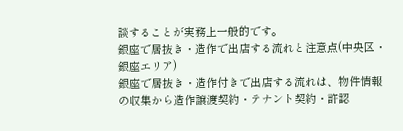談することが実務上一般的です。
銀座で居抜き・造作で出店する流れと注意点(中央区・銀座エリア)
銀座で居抜き・造作付きで出店する流れは、物件情報の収集から造作譲渡契約・テナント契約・許認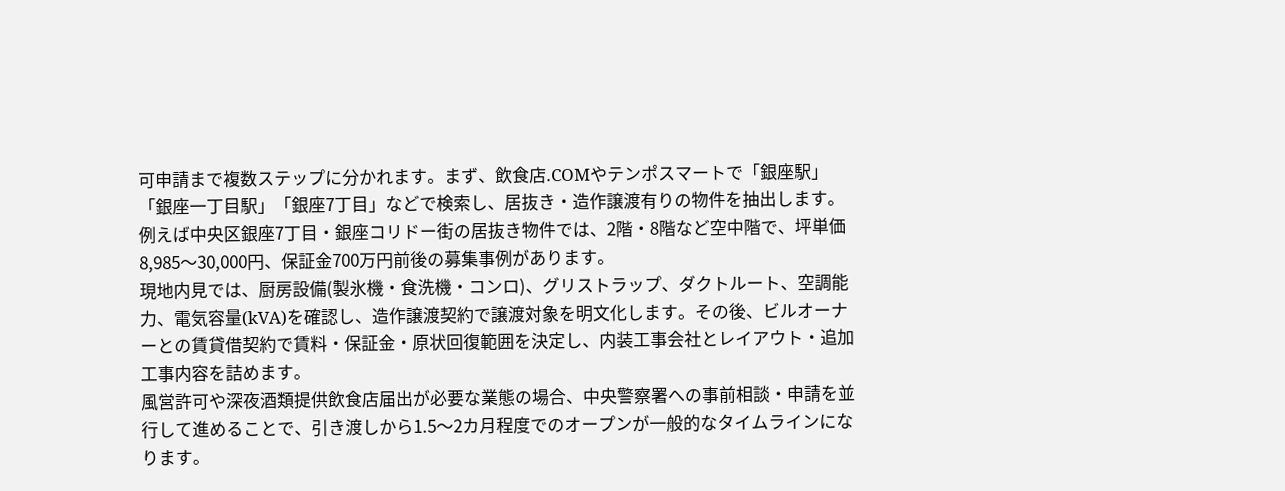可申請まで複数ステップに分かれます。まず、飲食店.COMやテンポスマートで「銀座駅」「銀座一丁目駅」「銀座7丁目」などで検索し、居抜き・造作譲渡有りの物件を抽出します。
例えば中央区銀座7丁目・銀座コリドー街の居抜き物件では、2階・8階など空中階で、坪単価8,985〜30,000円、保証金700万円前後の募集事例があります。
現地内見では、厨房設備(製氷機・食洗機・コンロ)、グリストラップ、ダクトルート、空調能力、電気容量(kVA)を確認し、造作譲渡契約で譲渡対象を明文化します。その後、ビルオーナーとの賃貸借契約で賃料・保証金・原状回復範囲を決定し、内装工事会社とレイアウト・追加工事内容を詰めます。
風営許可や深夜酒類提供飲食店届出が必要な業態の場合、中央警察署への事前相談・申請を並行して進めることで、引き渡しから1.5〜2カ月程度でのオープンが一般的なタイムラインになります。